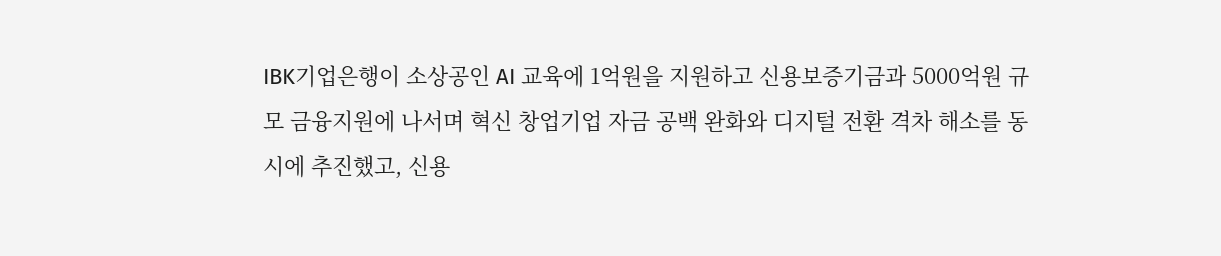IBK기업은행이 소상공인 AI 교육에 1억원을 지원하고 신용보증기금과 5000억원 규모 금융지원에 나서며 혁신 창업기업 자금 공백 완화와 디지털 전환 격차 해소를 동시에 추진했고, 신용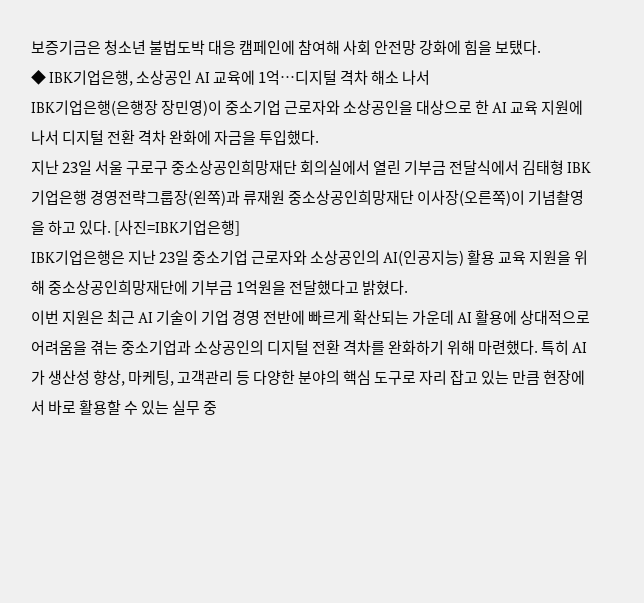보증기금은 청소년 불법도박 대응 캠페인에 참여해 사회 안전망 강화에 힘을 보탰다.
◆ IBK기업은행, 소상공인 AI 교육에 1억…디지털 격차 해소 나서
IBK기업은행(은행장 장민영)이 중소기업 근로자와 소상공인을 대상으로 한 AI 교육 지원에 나서 디지털 전환 격차 완화에 자금을 투입했다.
지난 23일 서울 구로구 중소상공인희망재단 회의실에서 열린 기부금 전달식에서 김태형 IBK기업은행 경영전략그룹장(왼쪽)과 류재원 중소상공인희망재단 이사장(오른쪽)이 기념촬영을 하고 있다. [사진=IBK기업은행]
IBK기업은행은 지난 23일 중소기업 근로자와 소상공인의 AI(인공지능) 활용 교육 지원을 위해 중소상공인희망재단에 기부금 1억원을 전달했다고 밝혔다.
이번 지원은 최근 AI 기술이 기업 경영 전반에 빠르게 확산되는 가운데 AI 활용에 상대적으로 어려움을 겪는 중소기업과 소상공인의 디지털 전환 격차를 완화하기 위해 마련했다. 특히 AI가 생산성 향상, 마케팅, 고객관리 등 다양한 분야의 핵심 도구로 자리 잡고 있는 만큼 현장에서 바로 활용할 수 있는 실무 중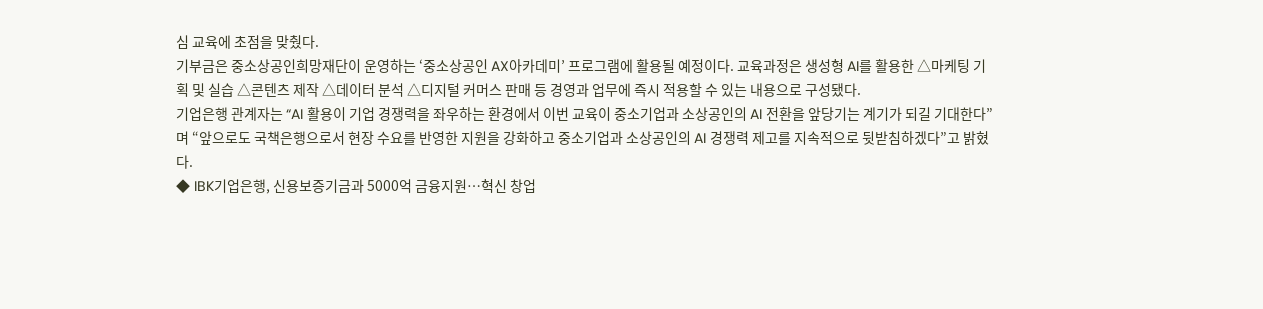심 교육에 초점을 맞췄다.
기부금은 중소상공인희망재단이 운영하는 ‘중소상공인 AX아카데미’ 프로그램에 활용될 예정이다. 교육과정은 생성형 AI를 활용한 △마케팅 기획 및 실습 △콘텐츠 제작 △데이터 분석 △디지털 커머스 판매 등 경영과 업무에 즉시 적용할 수 있는 내용으로 구성됐다.
기업은행 관계자는 “AI 활용이 기업 경쟁력을 좌우하는 환경에서 이번 교육이 중소기업과 소상공인의 AI 전환을 앞당기는 계기가 되길 기대한다”며 “앞으로도 국책은행으로서 현장 수요를 반영한 지원을 강화하고 중소기업과 소상공인의 AI 경쟁력 제고를 지속적으로 뒷받침하겠다”고 밝혔다.
◆ IBK기업은행, 신용보증기금과 5000억 금융지원…혁신 창업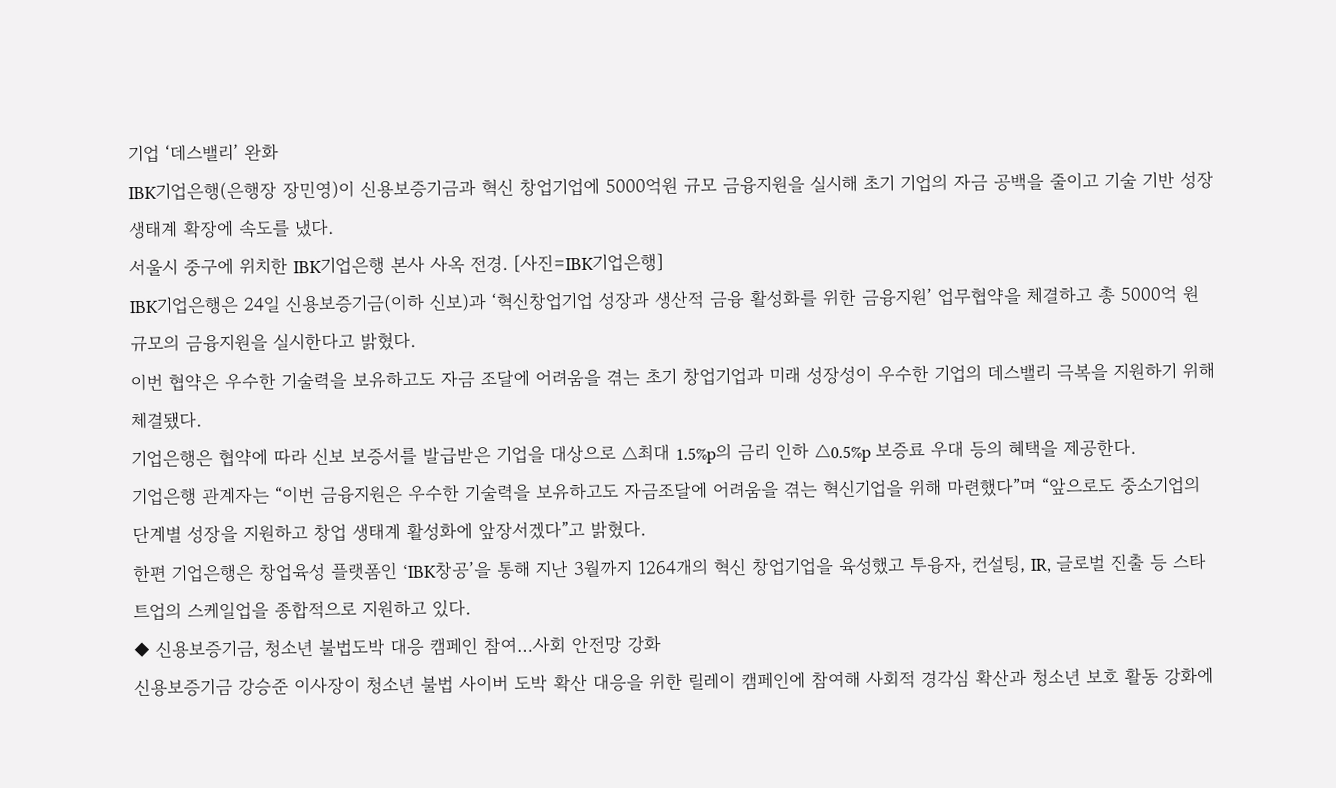기업 ‘데스밸리’ 완화
IBK기업은행(은행장 장민영)이 신용보증기금과 혁신 창업기업에 5000억원 규모 금융지원을 실시해 초기 기업의 자금 공백을 줄이고 기술 기반 성장 생태계 확장에 속도를 냈다.
서울시 중구에 위치한 IBK기업은행 본사 사옥 전경. [사진=IBK기업은행]
IBK기업은행은 24일 신용보증기금(이하 신보)과 ‘혁신창업기업 성장과 생산적 금융 활성화를 위한 금융지원’ 업무협약을 체결하고 총 5000억 원 규모의 금융지원을 실시한다고 밝혔다.
이번 협약은 우수한 기술력을 보유하고도 자금 조달에 어려움을 겪는 초기 창업기업과 미래 성장성이 우수한 기업의 데스밸리 극복을 지원하기 위해 체결됐다.
기업은행은 협약에 따라 신보 보증서를 발급받은 기업을 대상으로 △최대 1.5%p의 금리 인하 △0.5%p 보증료 우대 등의 혜택을 제공한다.
기업은행 관계자는 “이번 금융지원은 우수한 기술력을 보유하고도 자금조달에 어려움을 겪는 혁신기업을 위해 마련했다”며 “앞으로도 중소기업의 단계별 성장을 지원하고 창업 생태계 활성화에 앞장서겠다”고 밝혔다.
한편 기업은행은 창업육성 플랫폼인 ‘IBK창공’을 통해 지난 3월까지 1264개의 혁신 창업기업을 육성했고 투융자, 컨설팅, IR, 글로벌 진출 등 스타트업의 스케일업을 종합적으로 지원하고 있다.
◆ 신용보증기금, 청소년 불법도박 대응 캠페인 참여…사회 안전망 강화
신용보증기금 강승준 이사장이 청소년 불법 사이버 도박 확산 대응을 위한 릴레이 캠페인에 참여해 사회적 경각심 확산과 청소년 보호 활동 강화에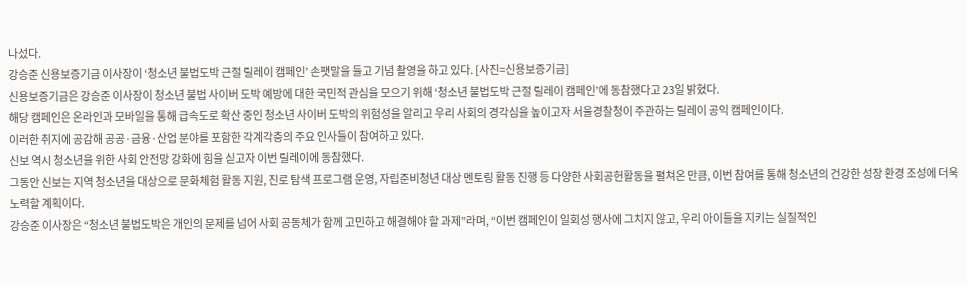나섰다.
강승준 신용보증기금 이사장이 ‘청소년 불법도박 근절 릴레이 캠페인’ 손팻말을 들고 기념 촬영을 하고 있다. [사진=신용보증기금]
신용보증기금은 강승준 이사장이 청소년 불법 사이버 도박 예방에 대한 국민적 관심을 모으기 위해 ‘청소년 불법도박 근절 릴레이 캠페인’에 동참했다고 23일 밝혔다.
해당 캠페인은 온라인과 모바일을 통해 급속도로 확산 중인 청소년 사이버 도박의 위험성을 알리고 우리 사회의 경각심을 높이고자 서울경찰청이 주관하는 릴레이 공익 캠페인이다.
이러한 취지에 공감해 공공·금융·산업 분야를 포함한 각계각층의 주요 인사들이 참여하고 있다.
신보 역시 청소년을 위한 사회 안전망 강화에 힘을 싣고자 이번 릴레이에 동참했다.
그동안 신보는 지역 청소년을 대상으로 문화체험 활동 지원, 진로 탐색 프로그램 운영, 자립준비청년 대상 멘토링 활동 진행 등 다양한 사회공헌활동을 펼쳐온 만큼, 이번 참여를 통해 청소년의 건강한 성장 환경 조성에 더욱 노력할 계획이다.
강승준 이사장은 “청소년 불법도박은 개인의 문제를 넘어 사회 공동체가 함께 고민하고 해결해야 할 과제”라며, “이번 캠페인이 일회성 행사에 그치지 않고, 우리 아이들을 지키는 실질적인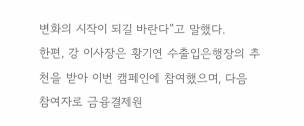변화의 시작이 되길 바란다”고 말했다.
한편, 강 이사장은 황기연 수출입은행장의 추천을 받아 이번 캠페인에 참여했으며, 다음 참여자로 금융결제원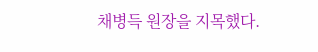채병득 원장을 지목했다.